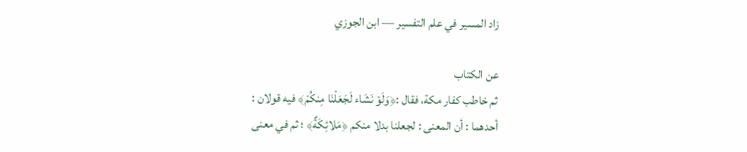زاد المسير في علم التفسير — ابن الجوزي

عن الكتاب
ثم خاطب كفار مكة، فقال :﴿وَلَوْ نَشَاء لَجَعَلْنَا مِنكُمْ﴾ فيه قولان :
أحدهما : أن المعنى : لجعلنا بدلا منكم ﴿مَلائِكَةٌ﴾ ؛ ثم في معنى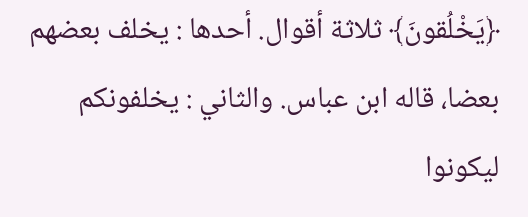﴿يَخْلُقونَ﴾ ثلاثة أقوال. أحدها : يخلف بعضهم بعضا، قاله ابن عباس. والثاني : يخلفونكم ليكونوا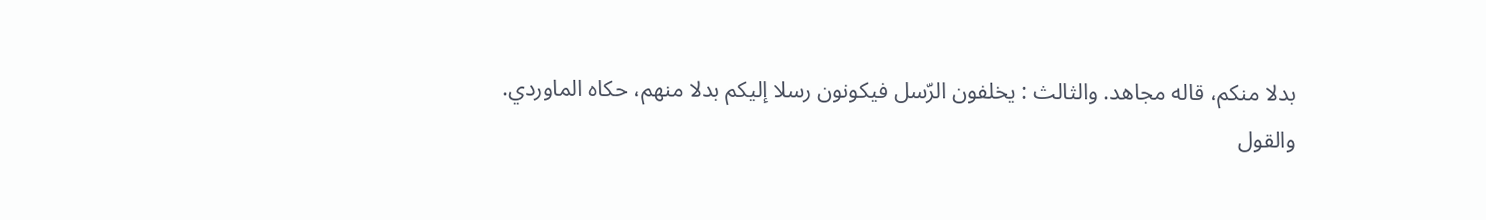بدلا منكم، قاله مجاهد. والثالث : يخلفون الرّسل فيكونون رسلا إليكم بدلا منهم، حكاه الماوردي.
والقول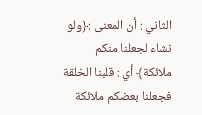الثاني : أن المعنى :﴿ولو نشاء لجعلنا منكم ملائكة﴾ أي : قلبنا الخلقة فجعلنا بعضكم ملائكة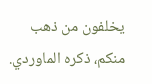يخلفون من ذهب منكم، ذكره الماوردي.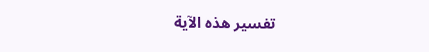تفسير هذه الآية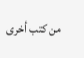من كتب أخرى